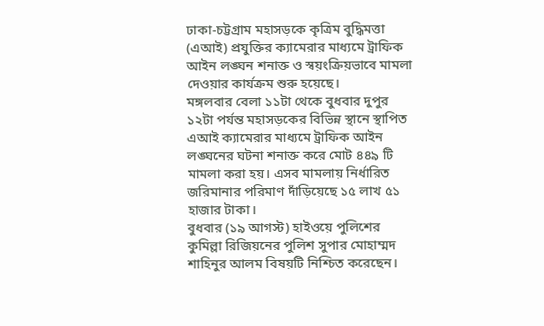ঢাকা-চট্টগ্রাম মহাসড়কে কৃত্রিম বুদ্ধিমত্তা (এআই) প্রযুক্তির ক্যামেরার মাধ্যমে ট্রাফিক আইন লঙ্ঘন শনাক্ত ও স্বয়ংক্রিয়ভাবে মামলা দেওয়ার কার্যক্রম শুরু হয়েছে।
মঙ্গলবার বেলা ১১টা থেকে বুধবার দুপুর ১২টা পর্যন্ত মহাসড়কের বিভিন্ন স্থানে স্থাপিত এআই ক্যামেরার মাধ্যমে ট্রাফিক আইন লঙ্ঘনের ঘটনা শনাক্ত করে মোট ৪৪৯ টি মামলা করা হয়। এসব মামলায় নির্ধারিত জরিমানার পরিমাণ দাঁড়িয়েছে ১৫ লাখ ৫১ হাজার টাকা।
বুধবার (১৯ আগস্ট) হাইওয়ে পুলিশের কুমিল্লা রিজিয়নের পুলিশ সুপার মোহাম্মদ শাহিনুর আলম বিষয়টি নিশ্চিত করেছেন।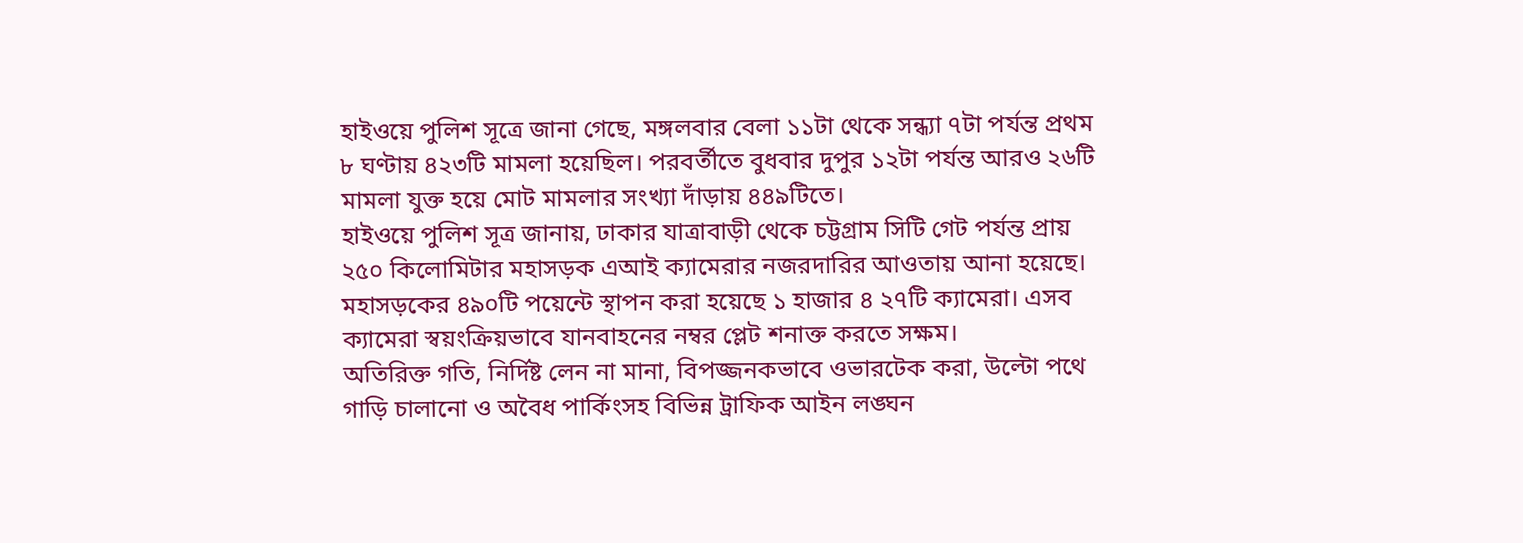হাইওয়ে পুলিশ সূত্রে জানা গেছে, মঙ্গলবার বেলা ১১টা থেকে সন্ধ্যা ৭টা পর্যন্ত প্রথম ৮ ঘণ্টায় ৪২৩টি মামলা হয়েছিল। পরবর্তীতে বুধবার দুপুর ১২টা পর্যন্ত আরও ২৬টি মামলা যুক্ত হয়ে মোট মামলার সংখ্যা দাঁড়ায় ৪৪৯টিতে।
হাইওয়ে পুলিশ সূত্র জানায়, ঢাকার যাত্রাবাড়ী থেকে চট্টগ্রাম সিটি গেট পর্যন্ত প্রায় ২৫০ কিলোমিটার মহাসড়ক এআই ক্যামেরার নজরদারির আওতায় আনা হয়েছে।
মহাসড়কের ৪৯০টি পয়েন্টে স্থাপন করা হয়েছে ১ হাজার ৪ ২৭টি ক্যামেরা। এসব ক্যামেরা স্বয়ংক্রিয়ভাবে যানবাহনের নম্বর প্লেট শনাক্ত করতে সক্ষম।
অতিরিক্ত গতি, নির্দিষ্ট লেন না মানা, বিপজ্জনকভাবে ওভারটেক করা, উল্টো পথে গাড়ি চালানো ও অবৈধ পার্কিংসহ বিভিন্ন ট্রাফিক আইন লঙ্ঘন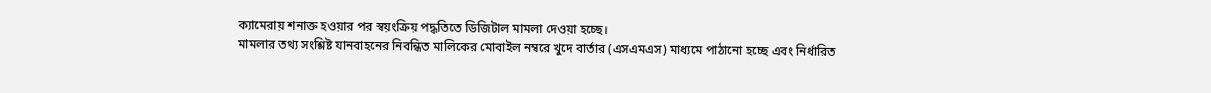ক্যামেরায় শনাক্ত হওয়ার পর স্বয়ংক্রিয় পদ্ধতিতে ডিজিটাল মামলা দেওয়া হচ্ছে।
মামলার তথ্য সংশ্লিষ্ট যানবাহনের নিবন্ধিত মালিকের মোবাইল নম্বরে খুদে বার্তার (এসএমএস) মাধ্যমে পাঠানো হচ্ছে এবং নির্ধারিত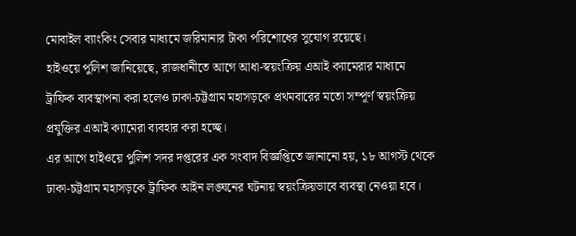মোবাইল ব্যাংকিং সেবার মাধ্যমে জরিমানার টাকা পরিশোধের সুযোগ রয়েছে।
হাইওয়ে পুলিশ জানিয়েছে, রাজধানীতে আগে আধা-স্বয়ংক্রিয় এআই ক্যামেরার মাধ্যমে ট্রাফিক ব্যবস্থাপনা করা হলেও ঢাকা-চট্টগ্রাম মহাসড়কে প্রথমবারের মতো সম্পূর্ণ স্বয়ংক্রিয় প্রযুক্তির এআই ক্যামেরা ব্যবহার করা হচ্ছে।
এর আগে হাইওয়ে পুলিশ সদর দপ্তরের এক সংবাদ বিজ্ঞপ্তিতে জানানো হয়, ১৮ আগস্ট থেকে ঢাকা-চট্টগ্রাম মহাসড়কে ট্রাফিক আইন লঙ্ঘনের ঘটনায় স্বয়ংক্রিয়ভাবে ব্যবস্থা নেওয়া হবে।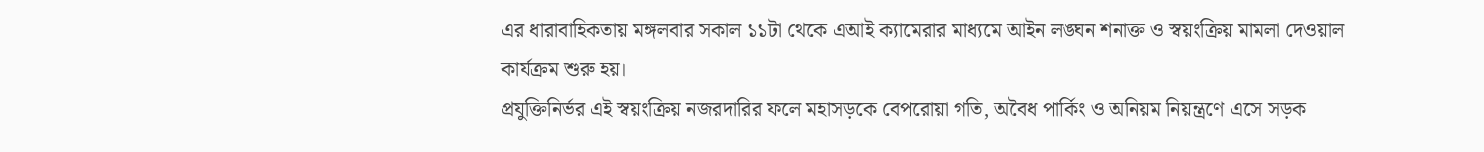এর ধারাবাহিকতায় মঙ্গলবার সকাল ১১টা থেকে এআই ক্যামেরার মাধ্যমে আইন লঙ্ঘন শনাক্ত ও স্বয়ংক্রিয় মামলা দেওয়াল কার্যক্রম শুরু হয়।
প্রযুক্তিনির্ভর এই স্বয়ংক্রিয় নজরদারির ফলে মহাসড়কে বেপরোয়া গতি, অবৈধ পার্কিং ও অনিয়ম নিয়ন্ত্রণে এসে সড়ক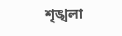শৃঙ্খলা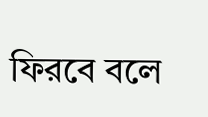ফিরবে বলে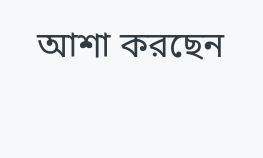আশা করছেন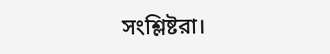সংশ্লিষ্টরা।